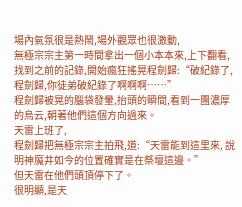場內氣氛很是熱鬧,場外觀眾也很激動,
無極宗宗主第一時間拿出一個小本本來,上下翻看,找到之前的記錄,開始瘋狂搖晃程劍歸:“破紀錄了,程劍歸,你徒弟破紀錄了啊啊啊……”
程劍歸被晃的腦袋發暈,抬頭的瞬間,看到一團濃厚的烏云,朝著他們這個方向過來。
天雷上班了,
程劍歸把無極宗宗主拍飛,道:“天雷能到這里來, 說明神魔井如今的位置確實是在祭壇這邊。”
但天雷在他們頭頂停下了。
很明顯,是天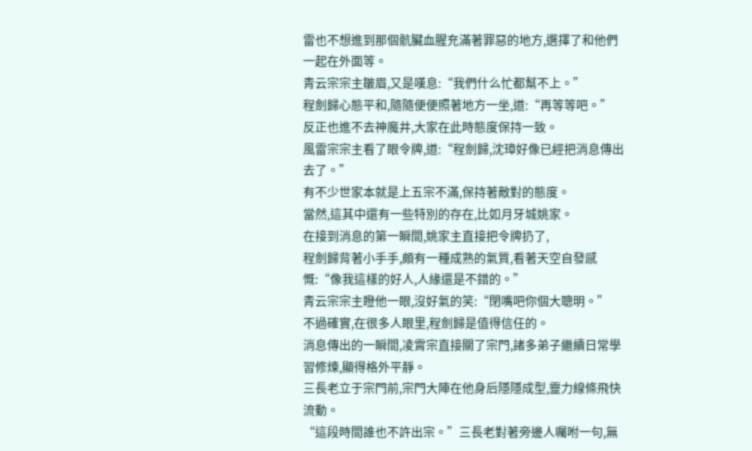雷也不想進到那個骯臟血腥充滿著罪惡的地方,選擇了和他們一起在外面等。
青云宗宗主皺眉,又是嘆息:“我們什么忙都幫不上。”
程劍歸心態平和,隨隨便便照著地方一坐,道:“再等等吧。”
反正也進不去神魔井,大家在此時態度保持一致。
風雷宗宗主看了眼令牌,道:“程劍歸,沈璋好像已經把消息傳出去了。”
有不少世家本就是上五宗不滿,保持著敵對的態度。
當然,這其中還有一些特別的存在,比如月牙城姚家。
在接到消息的第一瞬間,姚家主直接把令牌扔了,
程劍歸背著小手手,頗有一種成熟的氣質,看著天空自發感慨:“像我這樣的好人,人緣還是不錯的。”
青云宗宗主瞪他一眼,沒好氣的笑:“閉嘴吧你個大聰明。”
不過確實,在很多人眼里,程劍歸是值得信任的。
消息傳出的一瞬間,凌霄宗直接關了宗門,諸多弟子繼續日常學習修煉,顯得格外平靜。
三長老立于宗門前,宗門大陣在他身后隱隱成型,靈力線條飛快流動。
“這段時間誰也不許出宗。”三長老對著旁邊人囑咐一句,無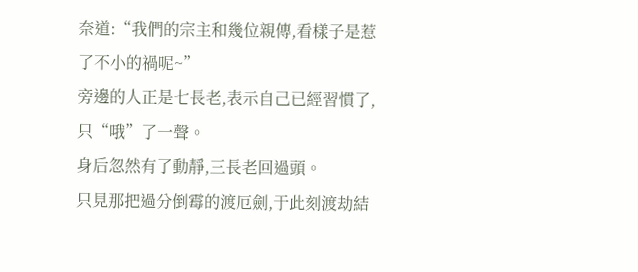奈道:“我們的宗主和幾位親傳,看樣子是惹了不小的禍呢~”
旁邊的人正是七長老,表示自己已經習慣了,只“哦”了一聲。
身后忽然有了動靜,三長老回過頭。
只見那把過分倒霉的渡厄劍,于此刻渡劫結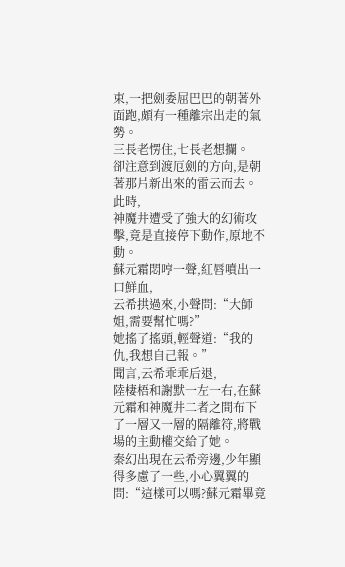束,一把劍委屈巴巴的朝著外面跑,頗有一種離宗出走的氣勢。
三長老愣住,七長老想攔。
卻注意到渡厄劍的方向,是朝著那片新出來的雷云而去。
此時,
神魔井遭受了強大的幻術攻擊,竟是直接停下動作,原地不動。
蘇元霜悶哼一聲,紅唇噴出一口鮮血,
云希拱過來,小聲問:“大師姐,需要幫忙嗎?”
她搖了搖頭,輕聲道:“我的仇,我想自己報。”
聞言,云希乖乖后退,
陸棲梧和謝默一左一右,在蘇元霜和神魔井二者之間布下了一層又一層的隔離符,將戰場的主動權交給了她。
秦幻出現在云希旁邊,少年顯得多慮了一些,小心翼翼的問:“這樣可以嗎?蘇元霜畢竟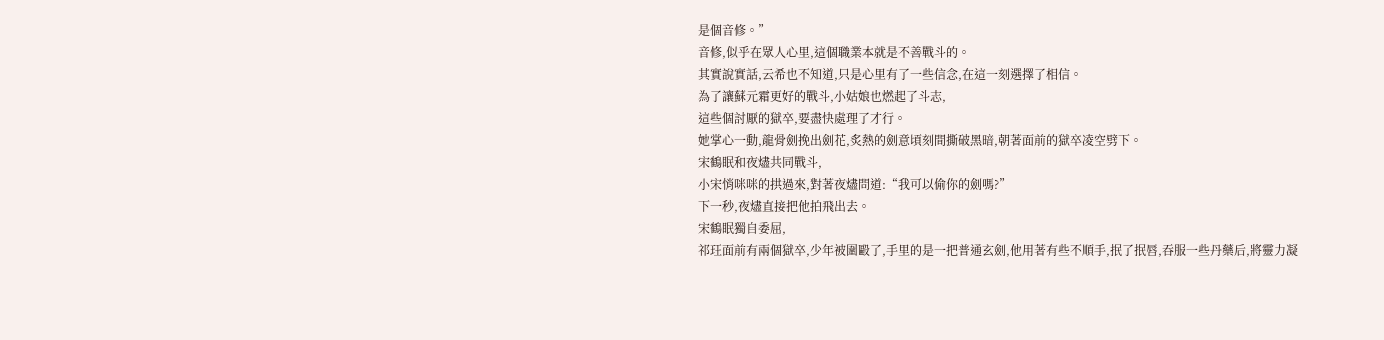是個音修。”
音修,似乎在眾人心里,這個職業本就是不善戰斗的。
其實說實話,云希也不知道,只是心里有了一些信念,在這一刻選擇了相信。
為了讓蘇元霜更好的戰斗,小姑娘也燃起了斗志,
這些個討厭的獄卒,要盡快處理了才行。
她掌心一動,龍骨劍挽出劍花,炙熱的劍意頃刻間撕破黑暗,朝著面前的獄卒凌空劈下。
宋鶴眠和夜燼共同戰斗,
小宋悄咪咪的拱過來,對著夜燼問道:“我可以偷你的劍嗎?”
下一秒,夜燼直接把他拍飛出去。
宋鶴眠獨自委屈,
祁玨面前有兩個獄卒,少年被圍毆了,手里的是一把普通玄劍,他用著有些不順手,抿了抿唇,吞服一些丹藥后,將靈力凝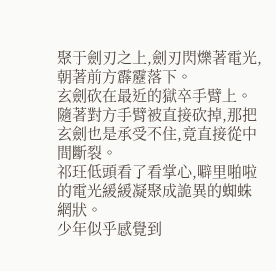聚于劍刃之上,劍刃閃爍著電光,朝著前方霹靂落下。
玄劍砍在最近的獄卒手臂上。
隨著對方手臂被直接砍掉,那把玄劍也是承受不住,竟直接從中間斷裂。
祁玨低頭看了看掌心,噼里啪啦的電光緩緩凝聚成詭異的蜘蛛網狀。
少年似乎感覺到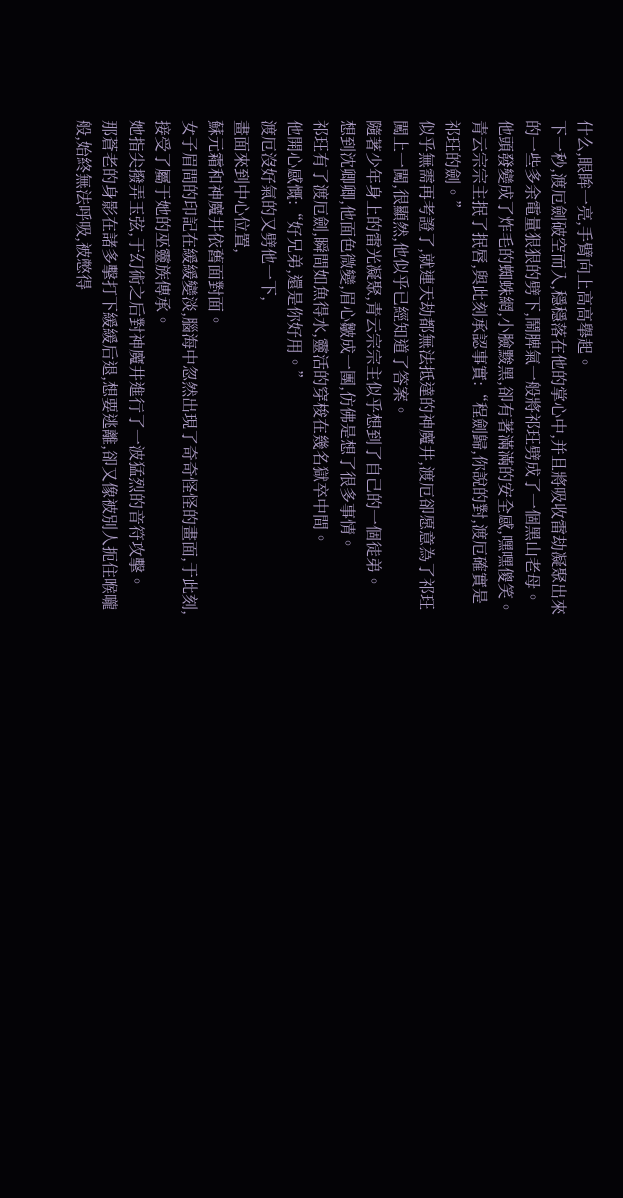什么,眼眸一亮,手臂向上高高舉起。
下一秒,渡厄劍破空而入,穩穩落在他的掌心中,并且將吸收雷劫凝聚出來的一些多余電量狠狠的劈下,鬧脾氣一般將祁玨劈成了一個黑山老母。
他頭發變成了炸毛的蜘蛛網,小臉黢黑,卻有著滿滿的安全感,嘿嘿傻笑。
青云宗宗主抿了抿唇,與此刻承認事實:“程劍歸,你說的對,渡厄確實是祁玨的劍。”
似乎無需再考證了,就連天劫都無法抵達的神魔井,渡厄卻愿意為了祁玨闖上一闖,很顯然,他似乎已經知道了答案。
隨著少年身上的雷光凝聚,青云宗宗主似乎想到了自己的一個徒弟。
想到沈卿卿,他面色微變,眉心皺成一團,仿佛是想了很多事情。
祁玨有了渡厄劍,瞬間如魚得水,靈活的穿梭在幾名獄卒中間。
他開心感慨:“好兄弟,還是你好用。”
渡厄沒好氣的又劈他一下,
畫面來到中心位置,
蘇元霜和神魔井依舊面對面。
女子眉間的印記在緩緩變淡,腦海中忽然出現了奇奇怪怪的畫面,于此刻,接受了屬于她的巫靈族傳承。
她指尖撥弄玉弦,于幻術之后對神魔井進行了一波猛烈的音符攻擊。
那蒼老的身影在諸多擊打下緩緩后退,想要逃離,卻又像被別人扼住喉嚨般,始終無法呼吸,被憋得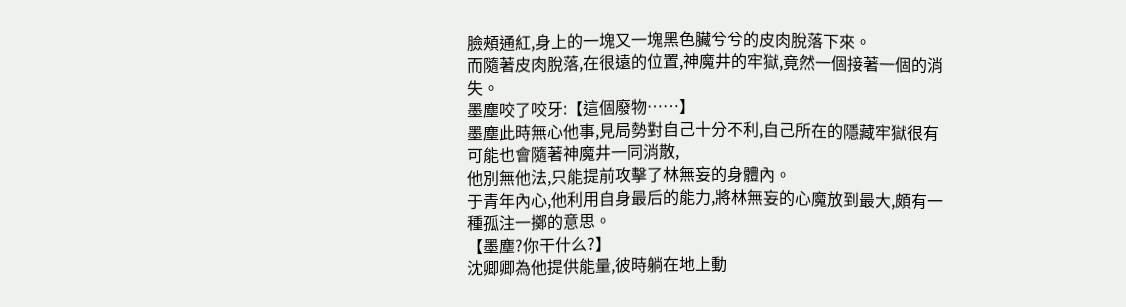臉頰通紅,身上的一塊又一塊黑色臟兮兮的皮肉脫落下來。
而隨著皮肉脫落,在很遠的位置,神魔井的牢獄,竟然一個接著一個的消失。
墨塵咬了咬牙:【這個廢物……】
墨塵此時無心他事,見局勢對自己十分不利,自己所在的隱藏牢獄很有可能也會隨著神魔井一同消散,
他別無他法,只能提前攻擊了林無妄的身體內。
于青年內心,他利用自身最后的能力,將林無妄的心魔放到最大,頗有一種孤注一擲的意思。
【墨塵?你干什么?】
沈卿卿為他提供能量,彼時躺在地上動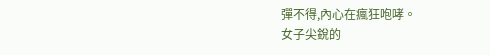彈不得,內心在瘋狂咆哮。
女子尖銳的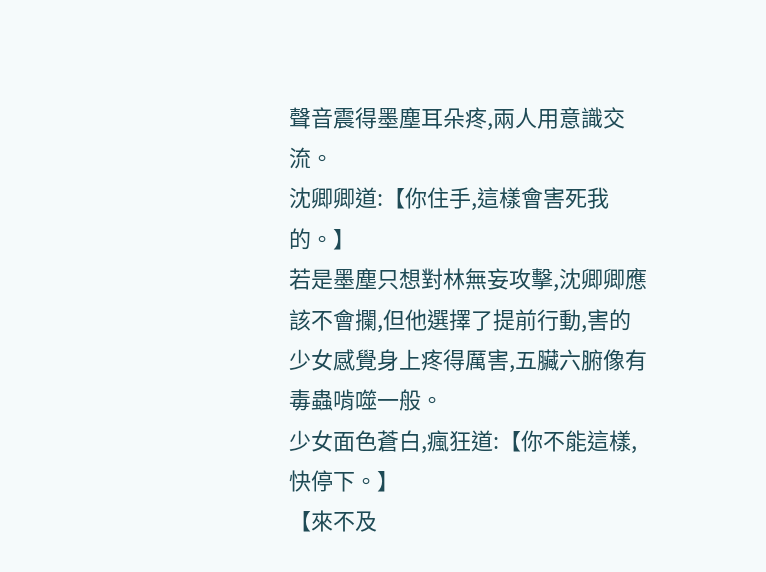聲音震得墨塵耳朵疼,兩人用意識交流。
沈卿卿道:【你住手,這樣會害死我的。】
若是墨塵只想對林無妄攻擊,沈卿卿應該不會攔,但他選擇了提前行動,害的少女感覺身上疼得厲害,五臟六腑像有毒蟲啃噬一般。
少女面色蒼白,瘋狂道:【你不能這樣,快停下。】
【來不及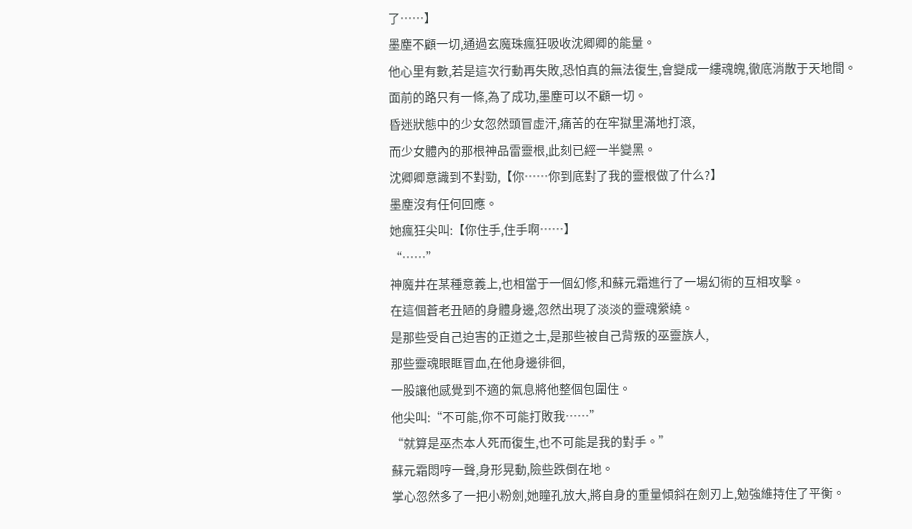了……】
墨塵不顧一切,通過玄魔珠瘋狂吸收沈卿卿的能量。
他心里有數,若是這次行動再失敗,恐怕真的無法復生,會變成一縷魂魄,徹底消散于天地間。
面前的路只有一條,為了成功,墨塵可以不顧一切。
昏迷狀態中的少女忽然頭冒虛汗,痛苦的在牢獄里滿地打滾,
而少女體內的那根神品雷靈根,此刻已經一半變黑。
沈卿卿意識到不對勁,【你……你到底對了我的靈根做了什么?】
墨塵沒有任何回應。
她瘋狂尖叫:【你住手,住手啊……】
“……”
神魔井在某種意義上,也相當于一個幻修,和蘇元霜進行了一場幻術的互相攻擊。
在這個蒼老丑陋的身體身邊,忽然出現了淡淡的靈魂縈繞。
是那些受自己迫害的正道之士,是那些被自己背叛的巫靈族人,
那些靈魂眼眶冒血,在他身邊徘徊,
一股讓他感覺到不適的氣息將他整個包圍住。
他尖叫:“不可能,你不可能打敗我……”
“就算是巫杰本人死而復生,也不可能是我的對手。”
蘇元霜悶哼一聲,身形晃動,險些跌倒在地。
掌心忽然多了一把小粉劍,她瞳孔放大,將自身的重量傾斜在劍刃上,勉強維持住了平衡。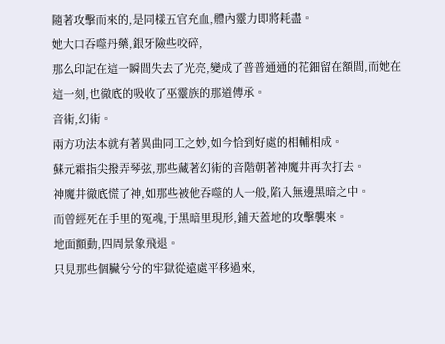隨著攻擊而來的,是同樣五官充血,體內靈力即將耗盡。
她大口吞噬丹藥,銀牙險些咬碎,
那么印記在這一瞬間失去了光亮,變成了普普通通的花鈿留在額間,而她在這一刻,也徹底的吸收了巫靈族的那道傳承。
音術,幻術。
兩方功法本就有著異曲同工之妙,如今恰到好處的相輔相成。
蘇元霜指尖撥弄琴弦,那些藏著幻術的音階朝著神魔井再次打去。
神魔井徹底慌了神,如那些被他吞噬的人一般,陷入無邊黑暗之中。
而曾經死在手里的冤魂,于黑暗里現形,鋪天蓋地的攻擊襲來。
地面顫動,四周景象飛退。
只見那些個臟兮兮的牢獄從遠處平移過來,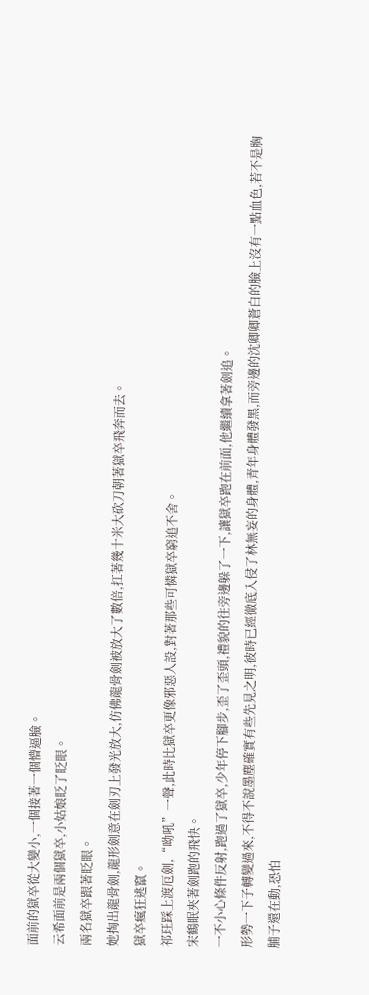面前的獄卒從大變小,一個接著一個懵逼臉。
云希面前是兩個獄卒,小姑娘眨了眨眼。
兩名獄卒跟著眨眼。
她掏出龍骨劍,龍形劍意在劍刃上發光放大,仿佛龍骨劍被放大了數倍,扛著幾十米大砍刀朝著獄卒飛奔而去。
獄卒瘋狂逃竄。
祁玨踩上渡厄劍,“呦吼”一聲,此時比獄卒更像邪惡人設,對著那些可憐獄卒窮追不舍。
宋鶴眠夾著劍跑的飛快。
一不小心條件反射,跑過了獄卒,少年停下腳步,歪了歪頭,禮貌的往旁邊躲了一下,讓獄卒跑在前面,他繼續拿著劍追。
形勢一下子轉變過來,不得不說墨塵確實有些先見之明,彼時已經徹底入侵了林無妄的身體,青年身體發黑,而旁邊的沈卿卿蒼白的臉上沒有一點血色,若不是胸脯子還在動,恐怕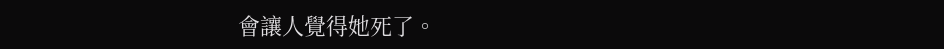會讓人覺得她死了。